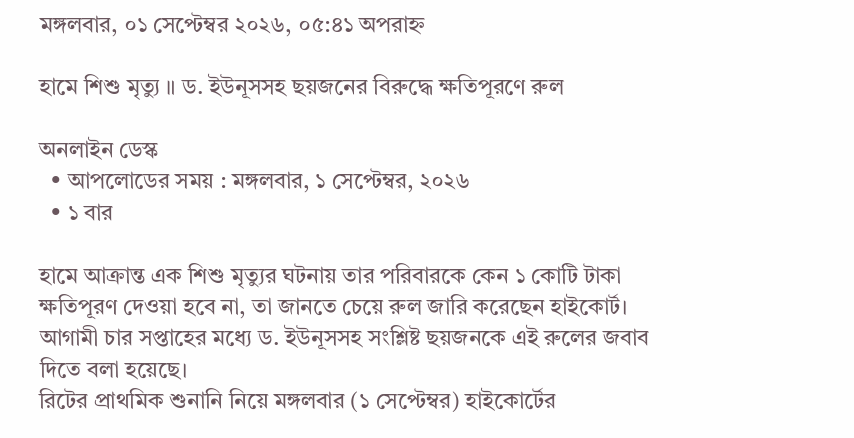মঙ্গলবার, ০১ সেপ্টেম্বর ২০২৬, ০৫:৪১ অপরাহ্ন

হামে শিশু মৃত্যু ॥ ড. ইউনূসসহ ছয়জনের বিরুদ্ধে ক্ষতিপূরণে রুল

অনলাইন ডেস্ক
  • আপলোডের সময় : মঙ্গলবার, ১ সেপ্টেম্বর, ২০২৬
  • ১ বার

হামে আক্রান্ত এক শিশু মৃত্যুর ঘটনায় তার পরিবারকে কেন ১ কোটি টাকা ক্ষতিপূরণ দেওয়া হবে না, তা জানতে চেয়ে রুল জারি করেছেন হাইকোর্ট। আগামী চার সপ্তাহের মধ্যে ড. ইউনূসসহ সংশ্লিষ্ট ছয়জনকে এই রুলের জবাব দিতে বলা হয়েছে।
রিটের প্রাথমিক শুনানি নিয়ে মঙ্গলবার (১ সেপ্টেম্বর) হাইকোর্টের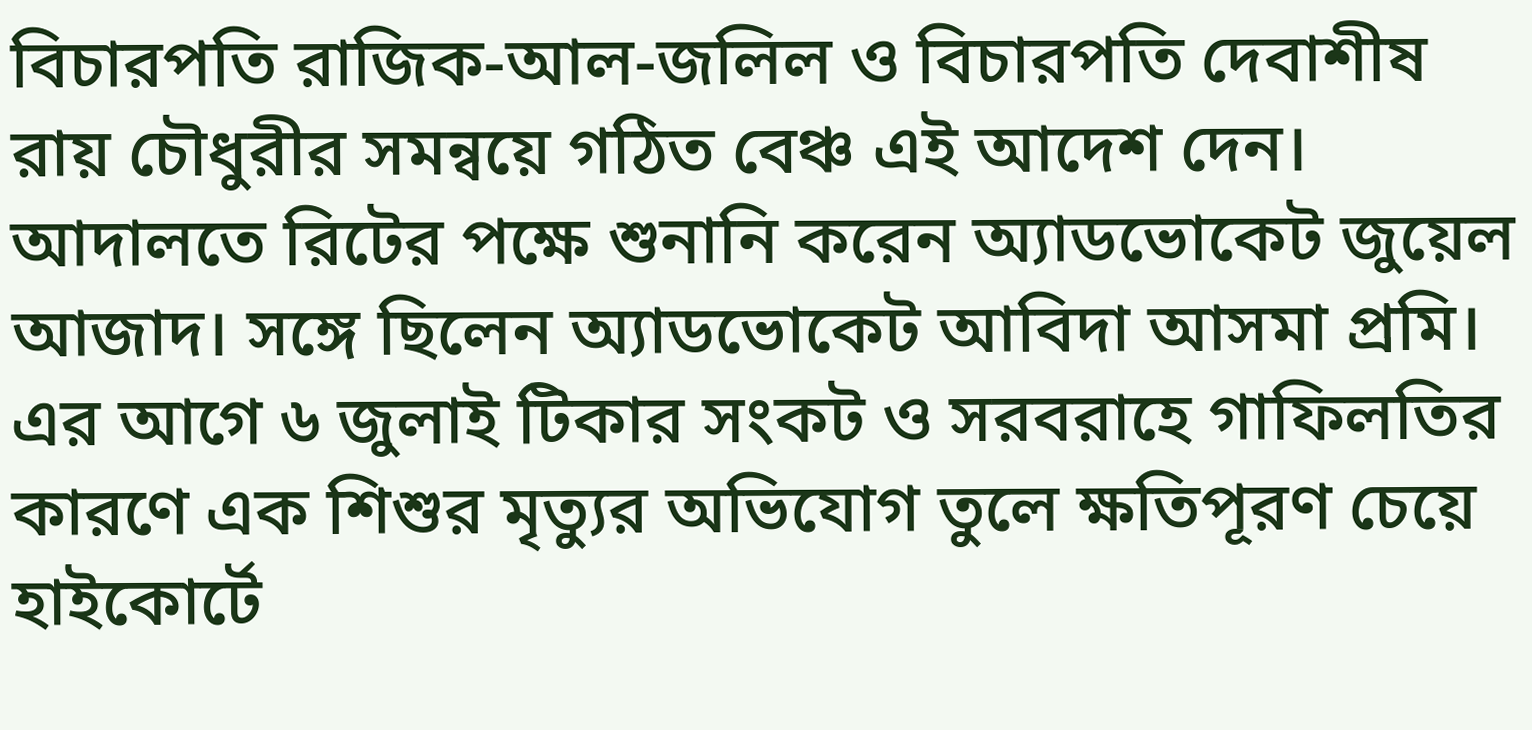বিচারপতি রাজিক-আল-জলিল ও বিচারপতি দেবাশীষ রায় চৌধুরীর সমন্বয়ে গঠিত বেঞ্চ এই আদেশ দেন। আদালতে রিটের পক্ষে শুনানি করেন অ্যাডভোকেট জুয়েল আজাদ। সঙ্গে ছিলেন অ্যাডভোকেট আবিদা আসমা প্রমি।
এর আগে ৬ জুলাই টিকার সংকট ও সরবরাহে গাফিলতির কারণে এক শিশুর মৃত্যুর অভিযোগ তুলে ক্ষতিপূরণ চেয়ে হাইকোর্টে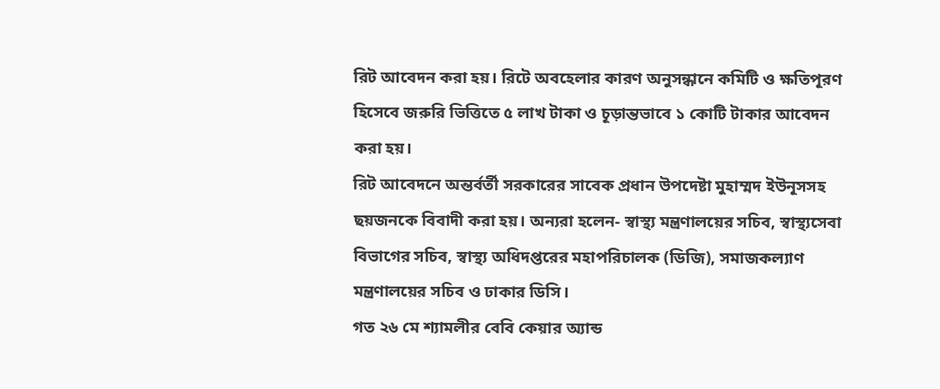রিট আবেদন করা হয়। রিটে অবহেলার কারণ অনুসন্ধানে কমিটি ও ক্ষতিপূরণ হিসেবে জরুরি ভিত্তিতে ৫ লাখ টাকা ও চূড়ান্তভাবে ১ কোটি টাকার আবেদন করা হয়।
রিট আবেদনে অন্তর্বর্তী সরকারের সাবেক প্রধান উপদেষ্টা মুহাম্মদ ইউনূসসহ ছয়জনকে বিবাদী করা হয়। অন্যরা হলেন- স্বাস্থ্য মন্ত্রণালয়ের সচিব, স্বাস্থ্যসেবা বিভাগের সচিব, স্বাস্থ্য অধিদপ্তরের মহাপরিচালক (ডিজি), সমাজকল্যাণ মন্ত্রণালয়ের সচিব ও ঢাকার ডিসি।
গত ২৬ মে শ্যামলীর বেবি কেয়ার অ্যান্ড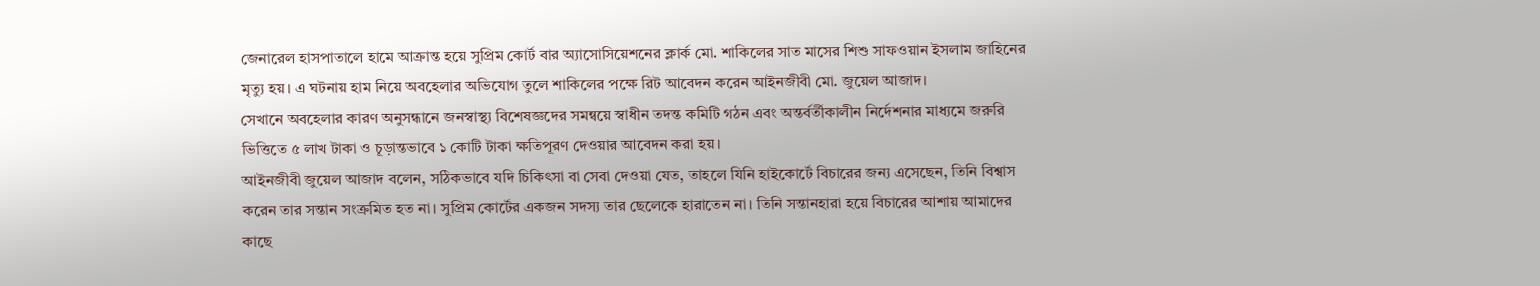জেনারেল হাসপাতালে হামে আক্রান্ত হয়ে সুপ্রিম কোর্ট বার অ্যাসোসিয়েশনের ক্লার্ক মো. শাকিলের সাত মাসের শিশু সাফওয়ান ইসলাম জাহিনের মৃত্যু হয়। এ ঘটনায় হাম নিয়ে অবহেলার অভিযোগ তুলে শাকিলের পক্ষে রিট আবেদন করেন আইনজীবী মো. জুয়েল আজাদ।
সেখানে অবহেলার কারণ অনুসন্ধানে জনস্বাস্থ্য বিশেষজ্ঞদের সমন্বয়ে স্বাধীন তদন্ত কমিটি গঠন এবং অন্তর্বর্তীকালীন নির্দেশনার মাধ্যমে জরুরি ভিত্তিতে ৫ লাখ টাকা ও চূড়ান্তভাবে ১ কোটি টাকা ক্ষতিপূরণ দেওয়ার আবেদন করা হয়।
আইনজীবী জুয়েল আজাদ বলেন, সঠিকভাবে যদি চিকিৎসা বা সেবা দেওয়া যেত, তাহলে যিনি হাইকোর্টে বিচারের জন্য এসেছেন, তিনি বিশ্বাস করেন তার সন্তান সংক্রমিত হত না। সুপ্রিম কোর্টের একজন সদস্য তার ছেলেকে হারাতেন না। তিনি সন্তানহারা হয়ে বিচারের আশায় আমাদের কাছে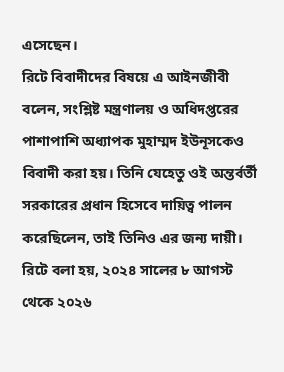এসেছেন।
রিটে বিবাদীদের বিষয়ে এ আইনজীবী বলেন, সংশ্লিষ্ট মন্ত্রণালয় ও অধিদপ্তরের পাশাপাশি অধ্যাপক মুহাম্মদ ইউনূসকেও বিবাদী করা হয়। তিনি যেহেতু ওই অন্তর্বর্তী সরকারের প্রধান হিসেবে দায়িত্ব পালন করেছিলেন, তাই তিনিও এর জন্য দায়ী।
রিটে বলা হয়, ২০২৪ সালের ৮ আগস্ট থেকে ২০২৬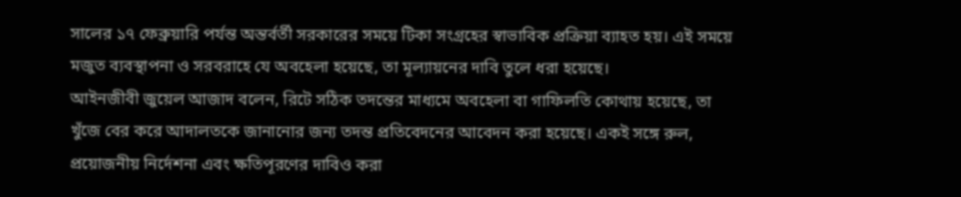সালের ১৭ ফেব্রুয়ারি পর্যন্ত অন্তর্বর্তী সরকারের সময়ে টিকা সংগ্রহের স্বাভাবিক প্রক্রিয়া ব্যাহত হয়। এই সময়ে মজুত ব্যবস্থাপনা ও সরবরাহে যে অবহেলা হয়েছে, তা মূল্যায়নের দাবি তুলে ধরা হয়েছে।
আইনজীবী জুয়েল আজাদ বলেন, রিটে সঠিক তদন্তের মাধ্যমে অবহেলা বা গাফিলতি কোথায় হয়েছে, তা খুঁজে বের করে আদালতকে জানানোর জন্য তদন্ত প্রতিবেদনের আবেদন করা হয়েছে। একই সঙ্গে রুল, প্রয়োজনীয় নির্দেশনা এবং ক্ষতিপূরণের দাবিও করা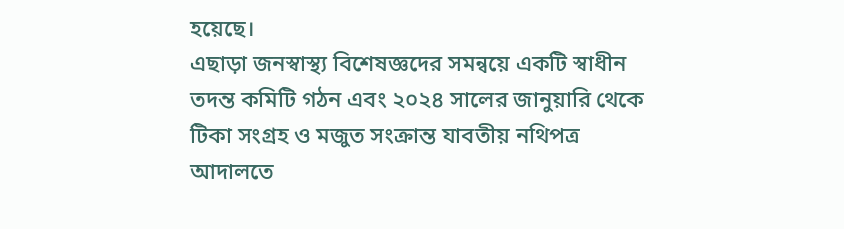হয়েছে।
এছাড়া জনস্বাস্থ্য বিশেষজ্ঞদের সমন্বয়ে একটি স্বাধীন তদন্ত কমিটি গঠন এবং ২০২৪ সালের জানুয়ারি থেকে টিকা সংগ্রহ ও মজুত সংক্রান্ত যাবতীয় নথিপত্র আদালতে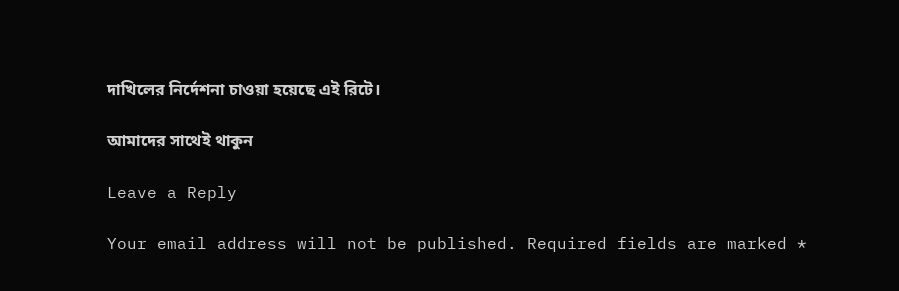দাখিলের নির্দেশনা চাওয়া হয়েছে এই রিটে।

আমাদের সাথেই থাকুন

Leave a Reply

Your email address will not be published. Required fields are marked *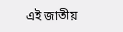এই জাতীয়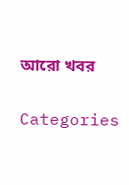আরো খবর

Categories